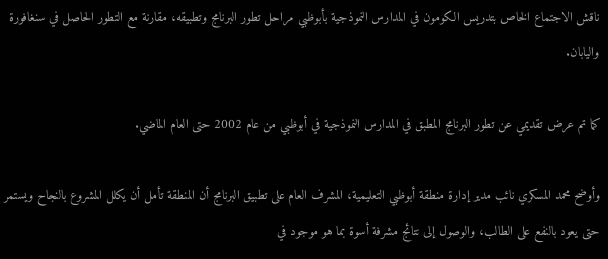ناقش الاجتماع الخاص بتدريس الكومون في المدارس النموذجية بأبوظبي مراحل تطور البرنامج وتطبيقه، مقارنة مع التطور الحاصل في سنغافورة واليابان.

كما تم عرض تقديمي عن تطور البرنامج المطبق في المدارس النموذجية في أبوظبي من عام 2002 حتى العام الماضي.

وأوضح محمد المسكري نائب مدير إدارة منطقة أبوظبي التعليمية، المشرف العام على تطبيق البرنامج أن المنطقة تأمل أن يكلل المشروع بالنجاح ويستمر حتى يعود بالنفع على الطالب، والوصول إلى نتائج مشرفة أسوة بما هو موجود في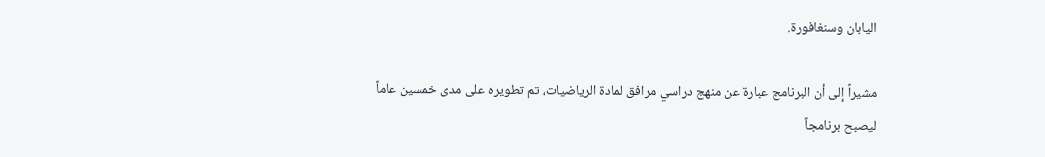اليابان وسنغافورة.

مشيراً إلى أن البرنامج عبارة عن منهج دراسي مرافق لمادة الرياضيات، تم تطويره على مدى خمسين عاماً ليصبح برنامجاً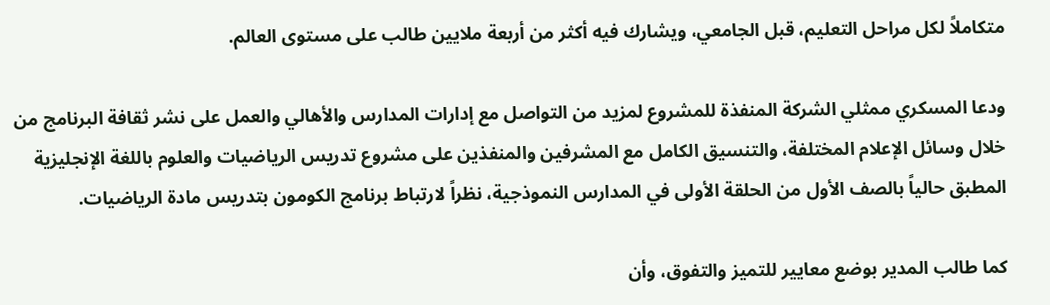متكاملاً لكل مراحل التعليم، قبل الجامعي، ويشارك فيه أكثر من أربعة ملايين طالب على مستوى العالم.

ودعا المسكري ممثلي الشركة المنفذة للمشروع لمزيد من التواصل مع إدارات المدارس والأهالي والعمل على نشر ثقافة البرنامج من خلال وسائل الإعلام المختلفة، والتنسيق الكامل مع المشرفين والمنفذين على مشروع تدريس الرياضيات والعلوم باللغة الإنجليزية المطبق حالياً بالصف الأول من الحلقة الأولى في المدارس النموذجية، نظراً لارتباط برنامج الكومون بتدريس مادة الرياضيات.

كما طالب المدير بوضع معايير للتميز والتفوق، وأن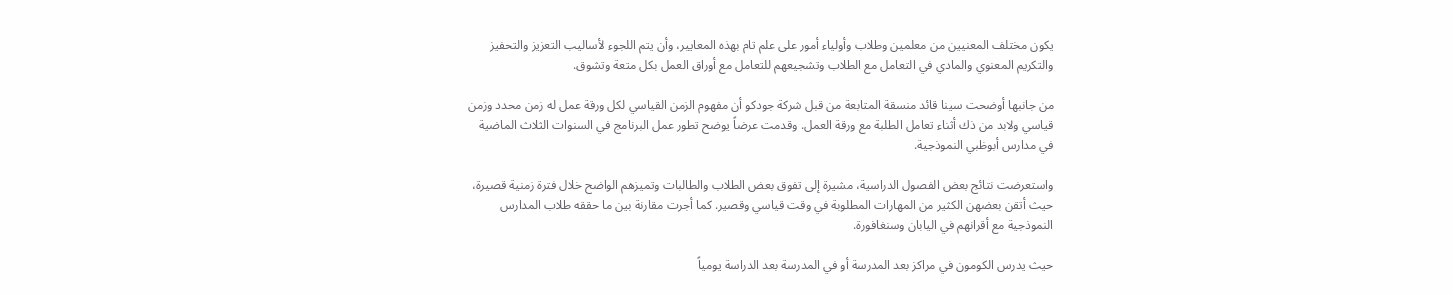يكون مختلف المعنيين من معلمين وطلاب وأولياء أمور على علم تام بهذه المعايير، وأن يتم اللجوء لأساليب التعزيز والتحفيز والتكريم المعنوي والمادي في التعامل مع الطلاب وتشجيعهم للتعامل مع أوراق العمل بكل متعة وتشوق.

من جانبها أوضحت سينا قائد منسقة المتابعة من قبل شركة جودكو أن مفهوم الزمن القياسي لكل ورقة عمل له زمن محدد وزمن قياسي ولابد من ذك أثناء تعامل الطلبة مع ورقة العمل. وقدمت عرضاً يوضح تطور عمل البرنامج في السنوات الثلاث الماضية في مدارس أبوظبي النموذجية.

واستعرضت نتائج بعض الفصول الدراسية، مشيرة إلى تفوق بعض الطلاب والطالبات وتميزهم الواضح خلال فترة زمنية قصيرة، حيث أتقن بعضهن الكثير من المهارات المطلوبة في وقت قياسي وقصير. كما أجرت مقارنة بين ما حققه طلاب المدارس النموذجية مع أقرانهم في اليابان وسنغافورة.

حيث يدرس الكومون في مراكز بعد المدرسة أو في المدرسة بعد الدراسة يومياً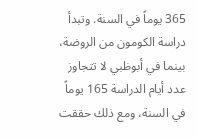365 يوماً في السنة. وتبدأ دراسة الكومون من الروضة، بينما في أبوظبي لا تتجاوز عدد أيام الدراسة 165 يوماً في السنة، ومع ذلك حققت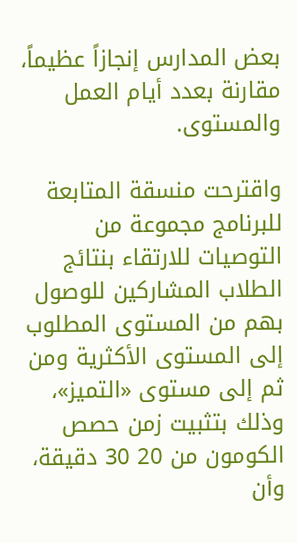بعض المدارس إنجازاً عظيماً، مقارنة بعدد أيام العمل والمستوى.

واقترحت منسقة المتابعة للبرنامج مجموعة من التوصيات للارتقاء بنتائج الطلاب المشاركين للوصول بهم من المستوى المطلوب إلى المستوى الأكثرية ومن ثم إلى مستوى «التميز»، وذلك بتثبيت زمن حصص الكومون من 20 30 دقيقة، وأن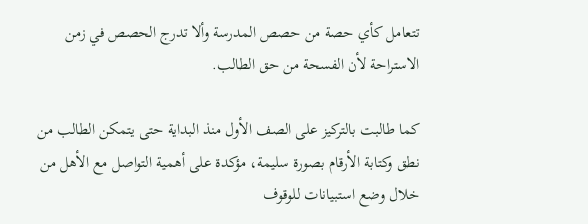تتعامل كأي حصة من حصص المدرسة وألا تدرج الحصص في زمن الاستراحة لأن الفسحة من حق الطالب.

كما طالبت بالتركيز على الصف الأول منذ البداية حتى يتمكن الطالب من نطق وكتابة الأرقام بصورة سليمة، مؤكدة على أهمية التواصل مع الأهل من خلال وضع استبيانات للوقوف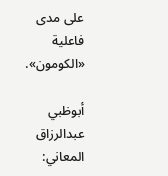على مدى فاعلية «الكومون».

أبوظبي عبدالرزاق المعاني: